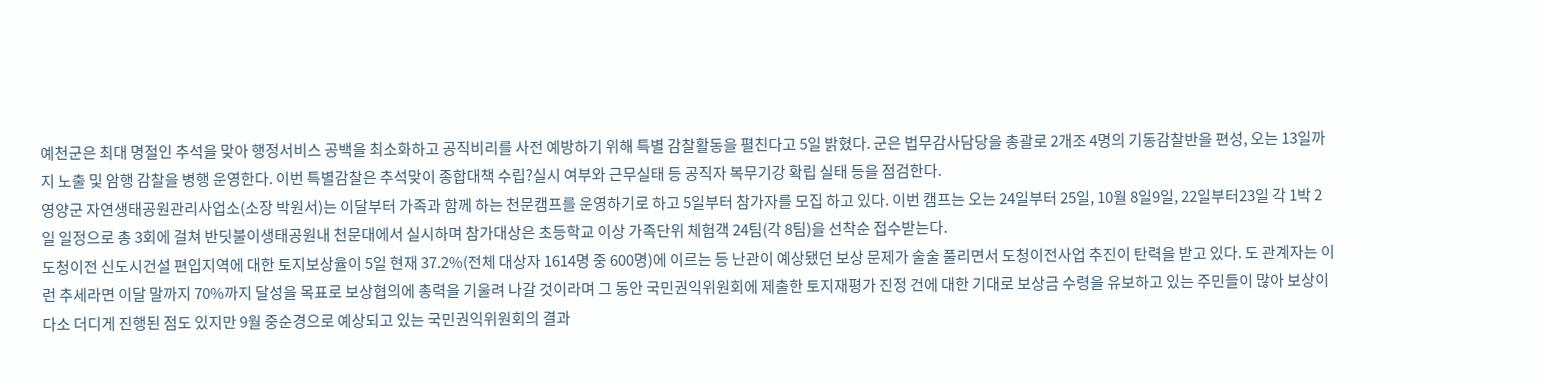예천군은 최대 명절인 추석을 맞아 행정서비스 공백을 최소화하고 공직비리를 사전 예방하기 위해 특별 감찰활동을 펼친다고 5일 밝혔다. 군은 법무감사담당을 총괄로 2개조 4명의 기동감찰반을 편성, 오는 13일까지 노출 및 암행 감찰을 병행 운영한다. 이번 특별감찰은 추석맞이 종합대책 수립?실시 여부와 근무실태 등 공직자 복무기강 확립 실태 등을 점검한다.
영양군 자연생태공원관리사업소(소장 박원서)는 이달부터 가족과 함께 하는 천문캠프를 운영하기로 하고 5일부터 참가자를 모집 하고 있다. 이번 캠프는 오는 24일부터 25일, 10월 8일9일, 22일부터23일 각 1박 2일 일정으로 총 3회에 걸쳐 반딧불이생태공원내 천문대에서 실시하며 참가대상은 초등학교 이상 가족단위 체험객 24팀(각 8팀)을 선착순 접수받는다.
도청이전 신도시건설 편입지역에 대한 토지보상율이 5일 현재 37.2%(전체 대상자 1614명 중 600명)에 이르는 등 난관이 예상됐던 보상 문제가 술술 풀리면서 도청이전사업 추진이 탄력을 받고 있다. 도 관계자는 이런 추세라면 이달 말까지 70%까지 달성을 목표로 보상협의에 총력을 기울려 나갈 것이라며 그 동안 국민권익위원회에 제출한 토지재평가 진정 건에 대한 기대로 보상금 수령을 유보하고 있는 주민들이 많아 보상이 다소 더디게 진행된 점도 있지만 9월 중순경으로 예상되고 있는 국민권익위원회의 결과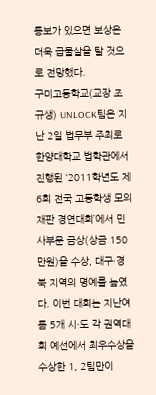통보가 있으면 보상은 더욱 급물살을 탈 것으로 전망했다.
구미고등학교(교장 조규생) UNLOCK팀은 지난 2일 법무부 주최로 한양대학교 법학관에서 진행된 ‘2011학년도 제6회 전국 고등학생 모의재판 경연대회’에서 민사부문 금상(상금 150만원)을 수상, 대구·경북 지역의 명예를 높였다. 이번 대회는 지난여름 5개 시·도 각 권역대회 예선에서 최우수상을 수상한 1, 2팀만이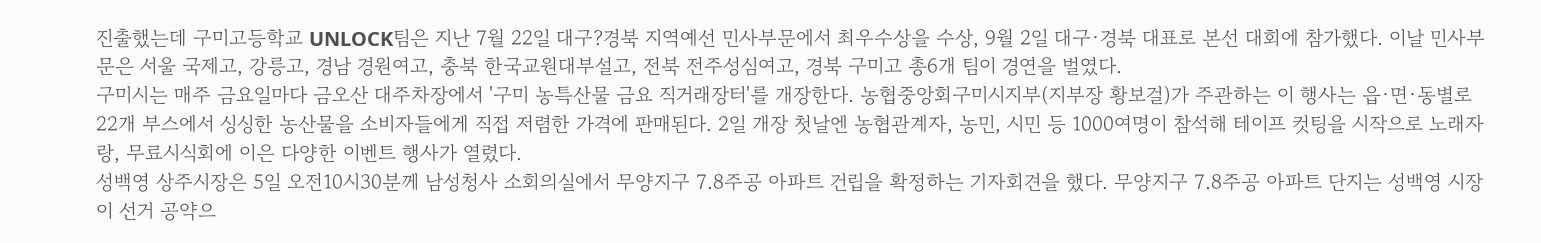진출했는데 구미고등학교 UNLOCK팀은 지난 7월 22일 대구?경북 지역예선 민사부문에서 최우수상을 수상, 9월 2일 대구·경북 대표로 본선 대회에 참가했다. 이날 민사부문은 서울 국제고, 강릉고, 경남 경원여고, 충북 한국교원대부설고, 전북 전주성심여고, 경북 구미고 총6개 팀이 경연을 벌였다.
구미시는 매주 금요일마다 금오산 대주차장에서 '구미 농특산물 금요 직거래장터'를 개장한다. 농협중앙회구미시지부(지부장 황보걸)가 주관하는 이 행사는 읍·면·동별로 22개 부스에서 싱싱한 농산물을 소비자들에게 직접 저렴한 가격에 판매된다. 2일 개장 첫날엔 농협관계자, 농민, 시민 등 1000여명이 참석해 테이프 컷팅을 시작으로 노래자랑, 무료시식회에 이은 다양한 이벤트 행사가 열렸다.
성백영 상주시장은 5일 오전10시30분께 남성청사 소회의실에서 무양지구 7.8주공 아파트 건립을 확정하는 기자회견을 했다. 무양지구 7.8주공 아파트 단지는 성백영 시장이 선거 공약으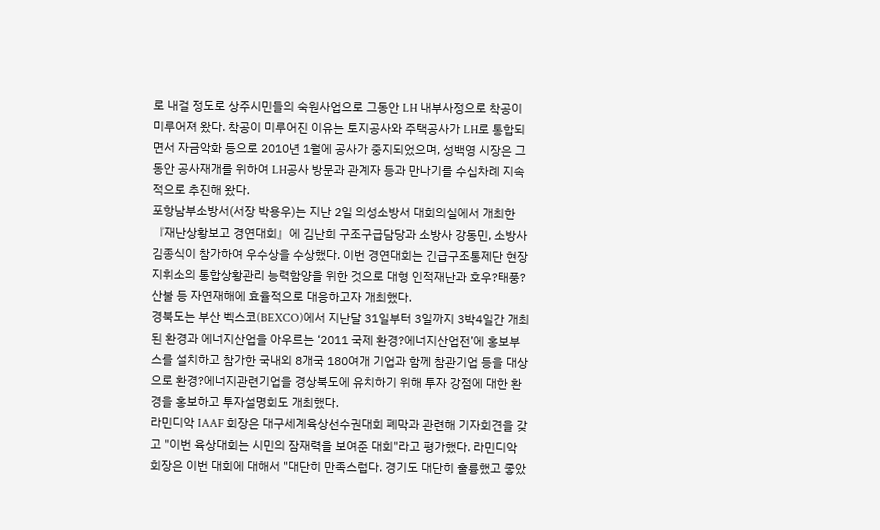로 내걸 정도로 상주시민들의 숙원사업으로 그동안 LH 내부사정으로 착공이 미루어져 왔다. 착공이 미루어진 이유는 토지공사와 주택공사가 LH로 통합되면서 자금악화 등으로 2010년 1월에 공사가 중지되었으며, 성백영 시장은 그동안 공사재개를 위하여 LH공사 방문과 관계자 등과 만나기를 수십차례 지속적으로 추진해 왔다.
포항남부소방서(서장 박용우)는 지난 2일 의성소방서 대회의실에서 개최한 『재난상황보고 경연대회』에 김난희 구조구급담당과 소방사 강동민, 소방사 김종식이 참가하여 우수상을 수상했다. 이번 경연대회는 긴급구조통제단 현장지휘소의 통합상황관리 능력함양을 위한 것으로 대형 인적재난과 호우?태풍?산불 등 자연재해에 효율적으로 대응하고자 개최했다.
경북도는 부산 벡스코(BEXCO)에서 지난달 31일부터 3일까지 3박4일간 개최된 환경과 에너지산업을 아우르는 ‘2011 국제 환경?에너지산업전’에 홍보부스를 설치하고 참가한 국내외 8개국 180여개 기업과 함께 참관기업 등을 대상으로 환경?에너지관련기업을 경상북도에 유치하기 위해 투자 강점에 대한 환경을 홍보하고 투자설명회도 개최했다.
라민디악 IAAF 회장은 대구세계육상선수권대회 폐막과 관련해 기자회견을 갖고 "이번 육상대회는 시민의 잠재력을 보여준 대회"라고 평가했다. 라민디악 회장은 이번 대회에 대해서 "대단히 만족스럽다. 경기도 대단히 훌륭했고 좋았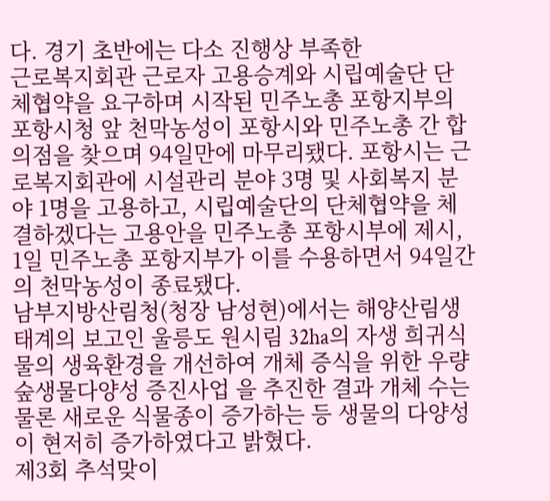다. 경기 초반에는 다소 진행상 부족한
근로복지회관 근로자 고용승계와 시립예술단 단체협약을 요구하며 시작된 민주노총 포항지부의 포항시청 앞 천막농성이 포항시와 민주노총 간 합의점을 찾으며 94일만에 마무리됐다. 포항시는 근로복지회관에 시설관리 분야 3명 및 사회복지 분야 1명을 고용하고, 시립예술단의 단체협약을 체결하겠다는 고용안을 민주노총 포항시부에 제시, 1일 민주노총 포항지부가 이를 수용하면서 94일간의 천막농성이 종료됐다.
남부지방산림청(청장 남성현)에서는 해양산림생태계의 보고인 울릉도 원시림 32ha의 자생 희귀식물의 생육환경을 개선하여 개체 증식을 위한 우량숲생물다양성 증진사업 을 추진한 결과 개체 수는 물론 새로운 식물종이 증가하는 등 생물의 다양성이 현저히 증가하였다고 밝혔다.
제3회 추석맞이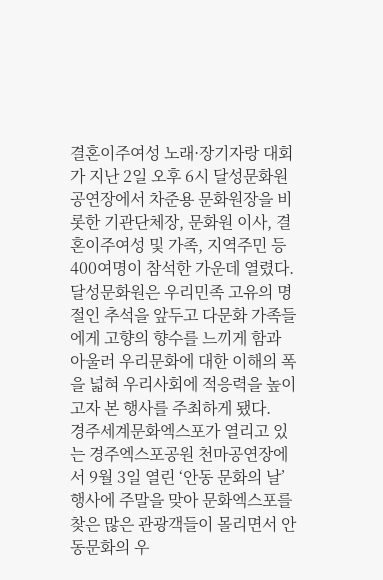결혼이주여성 노래·장기자랑 대회가 지난 2일 오후 6시 달성문화원 공연장에서 차준용 문화원장을 비롯한 기관단체장, 문화원 이사, 결혼이주여성 및 가족, 지역주민 등 400여명이 참석한 가운데 열렸다. 달성문화원은 우리민족 고유의 명절인 추석을 앞두고 다문화 가족들에게 고향의 향수를 느끼게 함과 아울러 우리문화에 대한 이해의 폭을 넓혀 우리사회에 적응력을 높이고자 본 행사를 주최하게 됐다.
경주세계문화엑스포가 열리고 있는 경주엑스포공원 천마공연장에서 9월 3일 열린 ‘안동 문화의 날’ 행사에 주말을 맞아 문화엑스포를 찾은 많은 관광객들이 몰리면서 안동문화의 우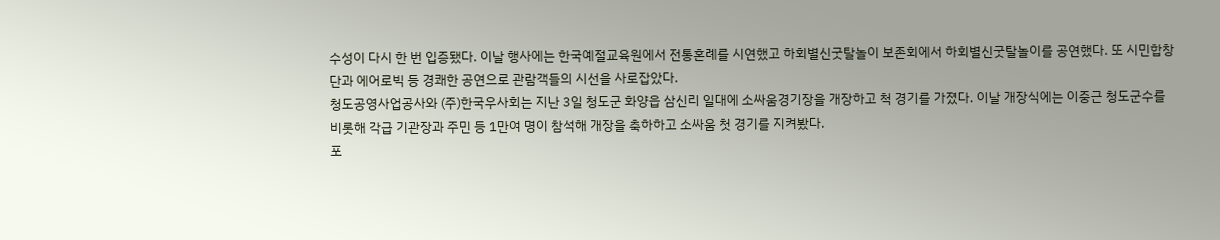수성이 다시 한 번 입증됐다. 이날 행사에는 한국예절교육원에서 전통혼례를 시연했고 하회별신굿탈놀이 보존회에서 하회별신굿탈놀이를 공연했다. 또 시민합창단과 에어로빅 등 경쾌한 공연으로 관람객들의 시선을 사로잡았다.
청도공영사업공사와 (주)한국우사회는 지난 3일 청도군 화양읍 삼신리 일대에 소싸움경기장을 개장하고 척 경기를 가졌다. 이날 개장식에는 이중근 청도군수를 비롯해 각급 기관장과 주민 등 1만여 명이 참석해 개장을 축하하고 소싸움 첫 경기를 지켜봤다.
포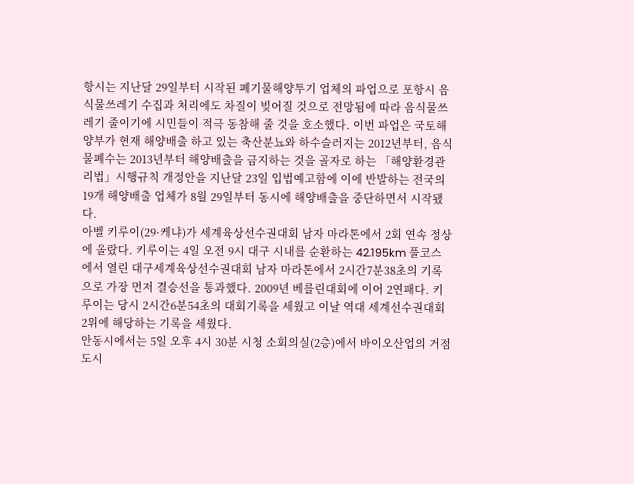항시는 지난달 29일부터 시작된 폐기물해양투기 업체의 파업으로 포항시 음식물쓰레기 수집과 처리에도 차질이 빚어질 것으로 전망됨에 따라 음식물쓰레기 줄이기에 시민들이 적극 동참해 줄 것을 호소했다. 이번 파업은 국토해양부가 현재 해양배출 하고 있는 축산분뇨와 하수슬러지는 2012년부터, 음식물폐수는 2013년부터 해양배출을 금지하는 것을 골자로 하는 「해양환경관리법」시행규칙 개정안을 지난달 23일 입법예고함에 이에 반발하는 전국의 19개 해양배출 업체가 8월 29일부터 동시에 해양배출을 중단하면서 시작됐다.
아벨 키루이(29·케냐)가 세계육상선수권대회 남자 마라톤에서 2회 연속 정상에 올랐다. 키루이는 4일 오전 9시 대구 시내를 순환하는 42.195km 풀코스에서 열린 대구세계육상선수권대회 남자 마라톤에서 2시간7분38초의 기록으로 가장 먼저 결승선을 통과했다. 2009년 베를린대회에 이어 2연패다. 키루이는 당시 2시간6분54초의 대회기록을 세웠고 이날 역대 세계선수권대회 2위에 해당하는 기록을 세웠다.
안동시에서는 5일 오후 4시 30분 시청 소회의실(2층)에서 바이오산업의 거점도시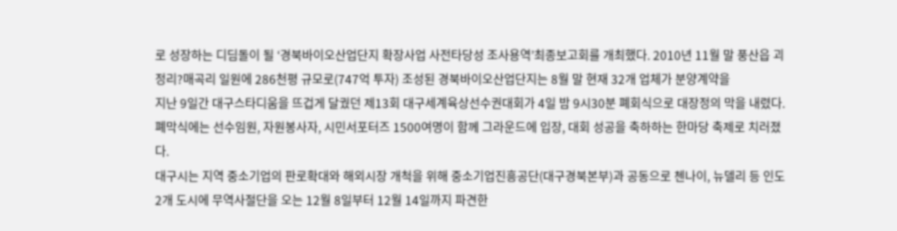로 성장하는 디딤돌이 될 ‘경북바이오산업단지 확장사업 사전타당성 조사용역’최종보고회를 개최했다. 2010년 11월 말 풍산읍 괴정리?매곡리 일원에 286천평 규모로(747억 투자) 조성된 경북바이오산업단지는 8월 말 현재 32개 업체가 분양계약을
지난 9일간 대구스타디움을 뜨겁게 달궜던 제13회 대구세계육상선수권대회가 4일 밤 9시30분 폐회식으로 대장정의 막을 내렸다. 폐막식에는 선수임원, 자원봉사자, 시민서포터즈 1500여명이 함께 그라운드에 입장, 대회 성공을 축하하는 한마당 축제로 치러졌다.
대구시는 지역 중소기업의 판로확대와 해외시장 개척을 위해 중소기업진흥공단(대구경북본부)과 공동으로 첸나이, 뉴델리 등 인도 2개 도시에 무역사절단을 오는 12월 8일부터 12월 14일까지 파견한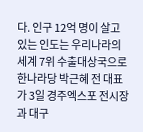다. 인구 12억 명이 살고 있는 인도는 우리나라의 세계 7위 수출대상국으로
한나라당 박근혜 전 대표가 3일 경주엑스포 전시장과 대구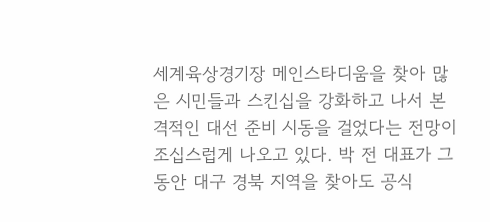세계육상경기장 메인스타디움을 찾아 많은 시민들과 스킨십을 강화하고 나서 본격적인 대선 준비 시동을 걸었다는 전망이 조십스럽게 나오고 있다. 박 전 대표가 그동안 대구 경북 지역을 찾아도 공식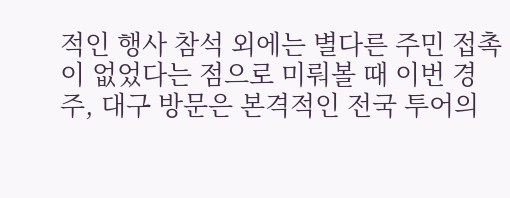적인 행사 참석 외에는 별다른 주민 접촉이 없었다는 점으로 미뤄볼 때 이번 경주, 대구 방문은 본격적인 전국 투어의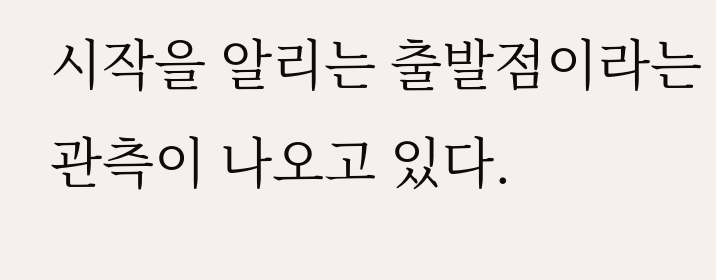시작을 알리는 출발점이라는 관측이 나오고 있다.